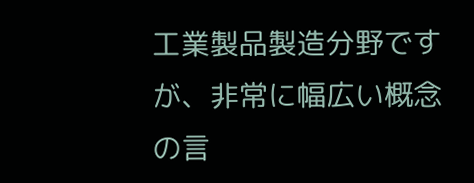工業製品製造分野ですが、非常に幅広い概念の言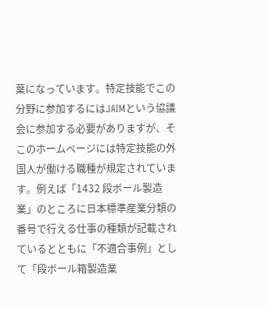葉になっています。特定技能でこの分野に参加するにはJAIMという協議会に参加する必要がありますが、そこのホームページには特定技能の外国人が働ける職種が規定されています。例えば「1432 段ボール製造業」のところに日本標準産業分類の番号で行える仕事の種類が記載されているとともに「不適合事例」として「段ボール箱製造業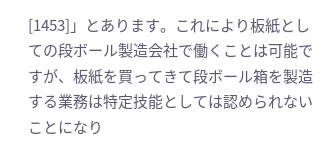[1453]」とあります。これにより板紙としての段ボール製造会社で働くことは可能ですが、板紙を買ってきて段ボール箱を製造する業務は特定技能としては認められないことになり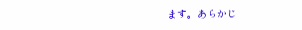ます。あらかじ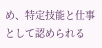め、特定技能と仕事として認められる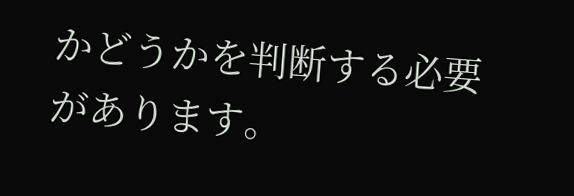かどうかを判断する必要があります。